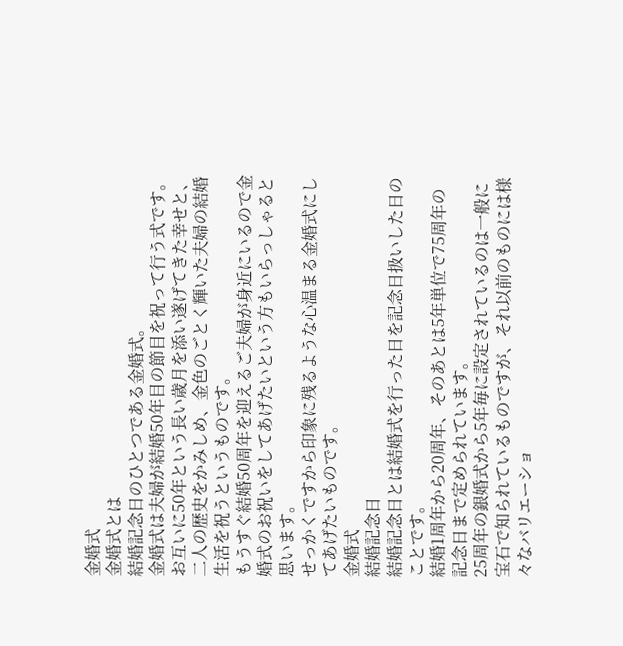金婚式
金婚式とは
結婚記念日のひとつである金婚式。
金婚式は夫婦が結婚50年目の節目を祝って行う式です。
お互いに50年という長い歳月を添い遂げてきた幸せと、二人の歴史をかみしめ、金色のごとく輝いた夫婦の結婚生活を祝うというものです。
もうすぐ結婚50周年を迎えるご夫婦が身近にいるので金婚式のお祝いをしてあげたいという方もいらっしゃると思います。
せっかくですから印象に残るような心温まる金婚式にしてあげたいものです。
金婚式
結婚記念日
結婚記念日とは結婚式を行った日を記念日扱いした日のことです。
結婚1周年から20周年、そのあとは5年単位で75周年の記念日まで定められています。
25周年の銀婚式から5年毎に設定されているのは一般に宝石で知られているものですが、それ以前のものには様々なバリエーショ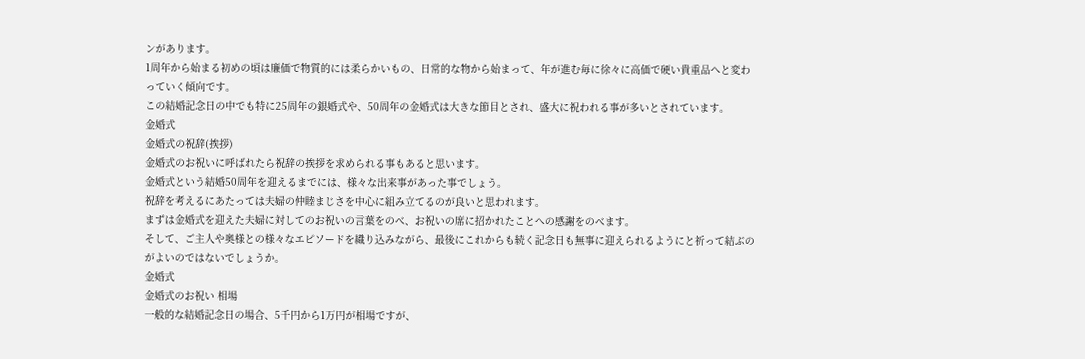ンがあります。
1周年から始まる初めの頃は廉価で物質的には柔らかいもの、日常的な物から始まって、年が進む毎に徐々に高価で硬い貴重品へと変わっていく傾向です。
この結婚記念日の中でも特に25周年の銀婚式や、50周年の金婚式は大きな節目とされ、盛大に祝われる事が多いとされています。
金婚式
金婚式の祝辞(挨拶)
金婚式のお祝いに呼ばれたら祝辞の挨拶を求められる事もあると思います。
金婚式という結婚50周年を迎えるまでには、様々な出来事があった事でしょう。
祝辞を考えるにあたっては夫婦の仲睦まじさを中心に組み立てるのが良いと思われます。
まずは金婚式を迎えた夫婦に対してのお祝いの言葉をのべ、お祝いの席に招かれたことへの感謝をのべます。
そして、ご主人や奥様との様々なエピソードを織り込みながら、最後にこれからも続く記念日も無事に迎えられるようにと祈って結ぶのがよいのではないでしょうか。
金婚式
金婚式のお祝い 相場
一般的な結婚記念日の場合、5千円から1万円が相場ですが、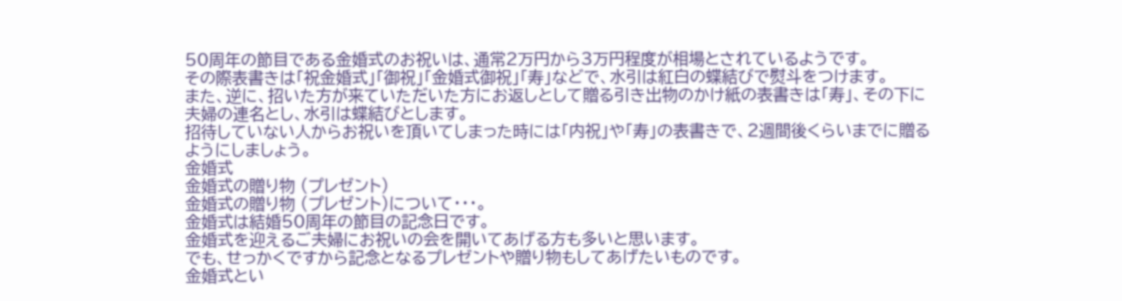50周年の節目である金婚式のお祝いは、通常2万円から3万円程度が相場とされているようです。
その際表書きは「祝金婚式」「御祝」「金婚式御祝」「寿」などで、水引は紅白の蝶結びで熨斗をつけます。
また、逆に、招いた方が来ていただいた方にお返しとして贈る引き出物のかけ紙の表書きは「寿」、その下に夫婦の連名とし、水引は蝶結びとします。
招待していない人からお祝いを頂いてしまった時には「内祝」や「寿」の表書きで、2週間後くらいまでに贈るようにしましょう。
金婚式
金婚式の贈り物 (プレゼント)
金婚式の贈り物 (プレゼント)について・・・。
金婚式は結婚50周年の節目の記念日です。
金婚式を迎えるご夫婦にお祝いの会を開いてあげる方も多いと思います。
でも、せっかくですから記念となるプレゼントや贈り物もしてあげたいものです。
金婚式とい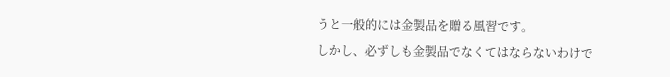うと一般的には金製品を贈る風習です。
しかし、必ずしも金製品でなくてはならないわけで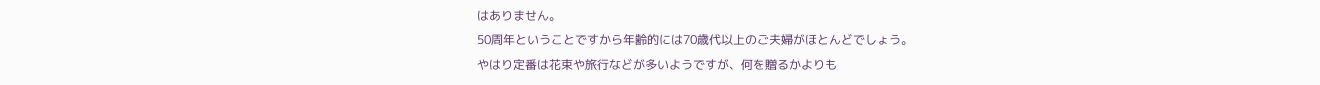はありません。
50周年ということですから年齢的には70歳代以上のご夫婦がほとんどでしょう。
やはり定番は花束や旅行などが多いようですが、何を贈るかよりも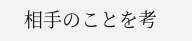相手のことを考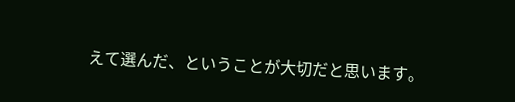えて選んだ、ということが大切だと思います。